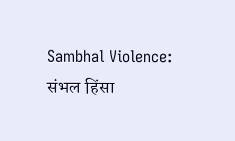Sambhal Violence: संभल हिंसा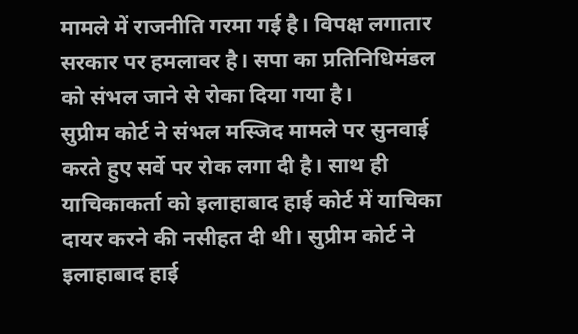मामले में राजनीति गरमा गई है। विपक्ष लगातार सरकार पर हमलावर है। सपा का प्रतिनिधिमंडल को संभल जाने से रोका दिया गया है।
सुप्रीम कोर्ट ने संभल मस्जिद मामले पर सुनवाई करते हुए सर्वे पर रोक लगा दी है। साथ ही याचिकाकर्ता को इलाहाबाद हाई कोर्ट में याचिका दायर करने की नसीहत दी थी। सुप्रीम कोर्ट ने इलाहाबाद हाई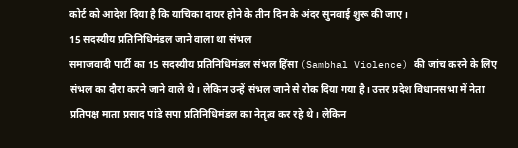कोर्ट को आदेश दिया है कि याचिका दायर होने के तीन दिन के अंदर सुनवाई शुरू की जाए।
15 सदस्यीय प्रतिनिधिमंडल जाने वाला था संभल
समाजवादी पार्टी का 15 सदस्यीय प्रतिनिधिमंडल संभल हिंसा (Sambhal Violence) की जांच करने के लिए संभल का दौरा करने जाने वाले थे। लेकिन उन्हें संभल जाने से रोक दिया गया है। उत्तर प्रदेश विधानसभा में नेता प्रतिपक्ष माता प्रसाद पांडे सपा प्रतिनिधिमंडल का नेतृत्व कर रहे थे। लेकिन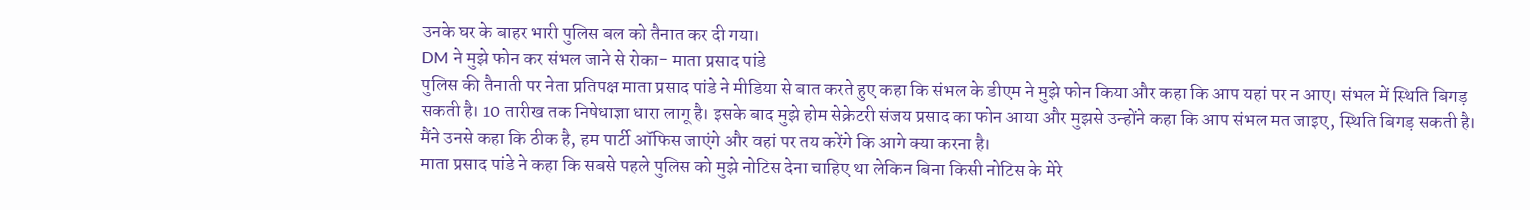उनके घर के बाहर भारी पुलिस बल को तैनात कर दी गया।
DM ने मुझे फोन कर संभल जाने से रोका- माता प्रसाद पांडे
पुलिस की तैनाती पर नेता प्रतिपक्ष माता प्रसाद पांडे ने मीडिया से बात करते हुए कहा कि संभल के डीएम ने मुझे फोन किया और कहा कि आप यहां पर न आए। संभल में स्थिति बिगड़ सकती है। 10 तारीख तक निषेधाज्ञा धारा लागू है। इसके बाद मुझे होम सेक्रेटरी संजय प्रसाद का फोन आया और मुझसे उन्होंने कहा कि आप संभल मत जाइए, स्थिति बिगड़ सकती है। मैंने उनसे कहा कि ठीक है, हम पार्टी ऑफिस जाएंगे और वहां पर तय करेंगे कि आगे क्या करना है।
माता प्रसाद पांडे ने कहा कि सबसे पहले पुलिस को मुझे नोटिस देना चाहिए था लेकिन बिना किसी नोटिस के मेरे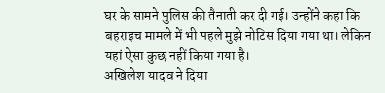घर के सामने पुलिस की तैनाती कर दी गई। उन्होंने कहा कि बहराइच मामले में भी पहले मुझे नोटिस दिया गया था। लेकिन यहां ऐसा कुछ नहीं किया गया है।
अखिलेश यादव ने दिया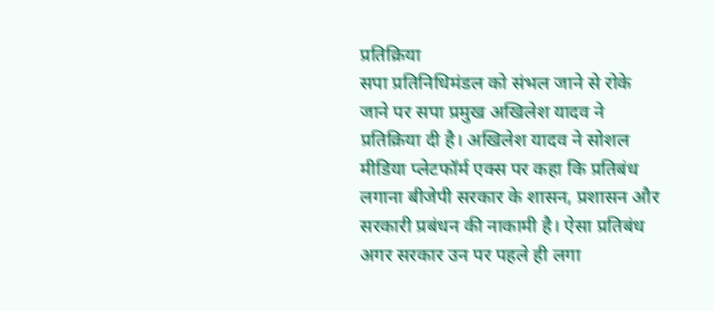प्रतिक्रिया
सपा प्रतिनिधिमंडल को संभल जाने से रोके जाने पर सपा प्रमुख अखिलेश यादव ने प्रतिक्रिया दी है। अखिलेश यादव ने सोशल मीडिया प्लेटफॉर्म एक्स पर कहा कि प्रतिबंध लगाना बीजेपी सरकार के शासन, प्रशासन और सरकारी प्रबंधन की नाकामी है। ऐसा प्रतिबंध अगर सरकार उन पर पहले ही लगा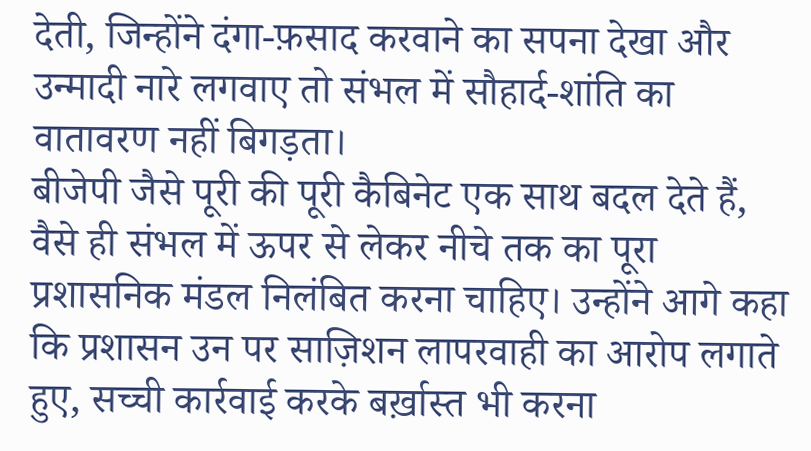देती, जिन्होंने दंगा-फ़साद करवाने का सपना देखा और उन्मादी नारे लगवाए तो संभल में सौहार्द-शांति का वातावरण नहीं बिगड़ता।
बीजेपी जैसे पूरी की पूरी कैबिनेट एक साथ बदल देते हैं, वैसे ही संभल में ऊपर से लेकर नीचे तक का पूरा प्रशासनिक मंडल निलंबित करना चाहिए। उन्होंने आगे कहा कि प्रशासन उन पर साज़िशन लापरवाही का आरोप लगाते हुए, सच्ची कार्रवाई करके बर्ख़ास्त भी करना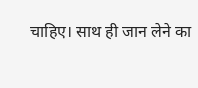चाहिए। साथ ही जान लेने का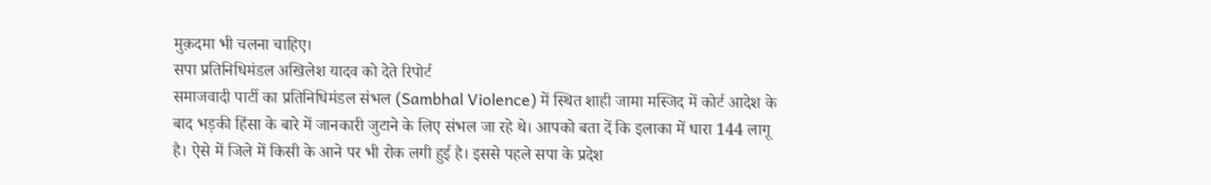मुक़दमा भी चलना चाहिए।
सपा प्रतिनिधिमंडल अखिलेश यादव को देते रिपोर्ट
समाजवादी पार्टी का प्रतिनिधिमंडल संभल (Sambhal Violence) में स्थित शाही जामा मस्जिद में कोर्ट आदेश के बाद भड़की हिंसा के बारे में जानकारी जुटाने के लिए संभल जा रहे थे। आपको बता दें कि इलाका में धारा 144 लागू है। ऐसे में जिले में किसी के आने पर भी रोक लगी हुई है। इससे पहले सपा के प्रदेश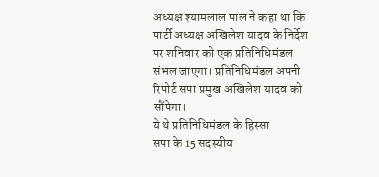अध्यक्ष श्यामलाल पाल ने कहा था कि पार्टी अध्यक्ष अखिलेश यादव के निर्देश पर शनिवार को एक प्रतिनिधिमंडल संभल जाएगा। प्रतिनिधिमंडल अपनी रिपोर्ट सपा प्रमुख अखिलेश यादव को सौंपेगा।
ये थे प्रतिनिधिमंडल के हिस्सा
सपा के 15 सदस्यीय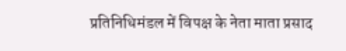प्रतिनिधिमंडल में विपक्ष के नेता माता प्रसाद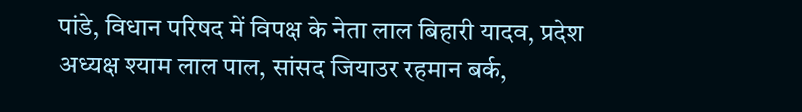पांडे, विधान परिषद में विपक्ष के नेता लाल बिहारी यादव, प्रदेश अध्यक्ष श्याम लाल पाल, सांसद जियाउर रहमान बर्क,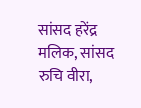सांसद हरेंद्र मलिक, सांसद रुचि वीरा,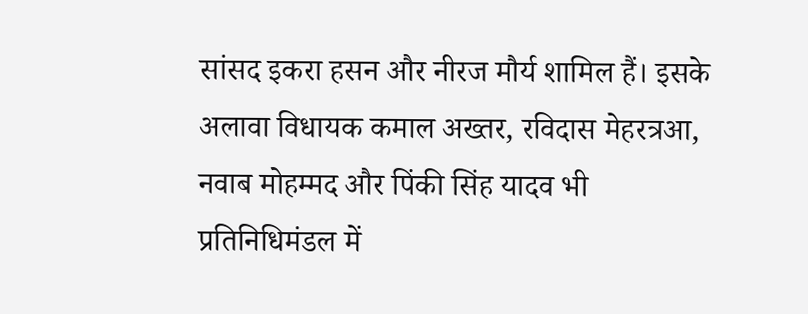सांसद इकरा हसन और नीरज मौर्य शामिल हैं। इसके अलावा विधायक कमाल अख्तर, रविदास मेहरत्रआ, नवाब मोहम्मद और पिंकी सिंह यादव भी प्रतिनिधिमंडल में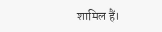शामिल हैं।